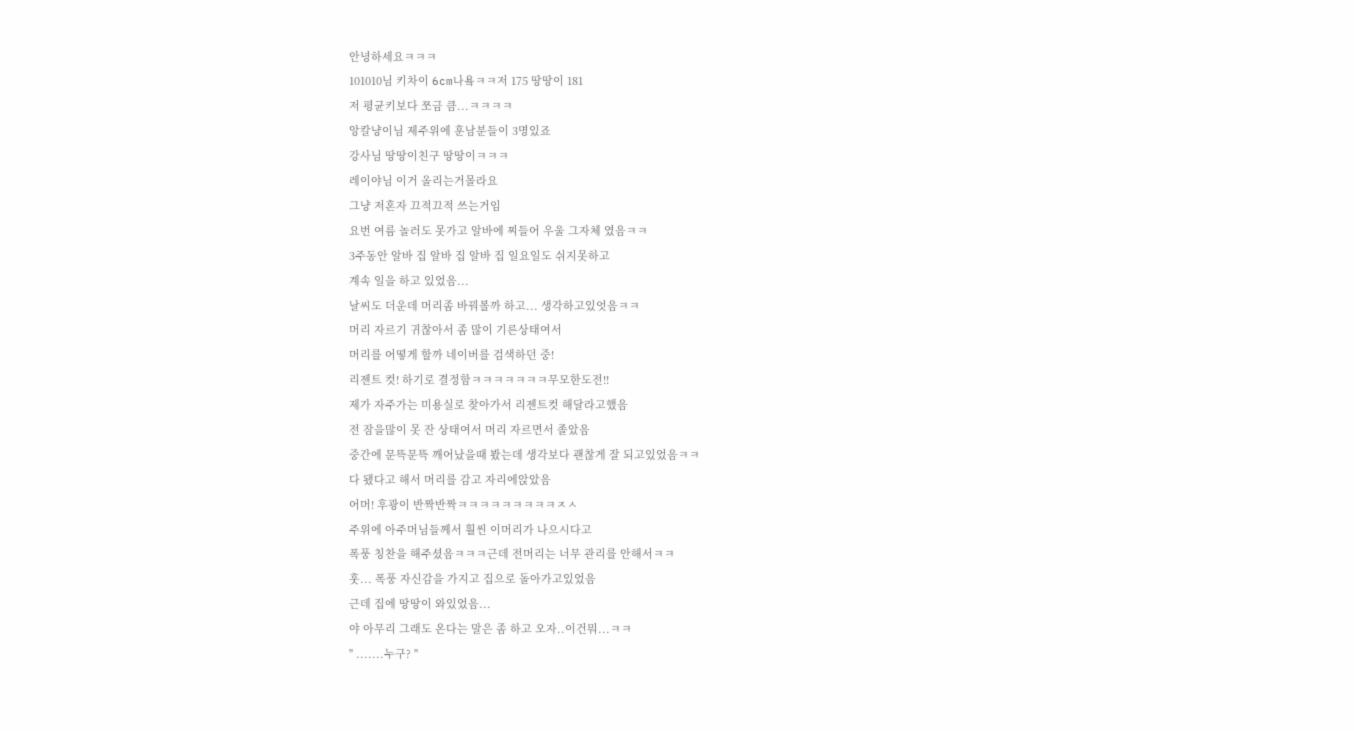안녕하세요ㅋㅋㅋ
101010님 키차이 6cm나욬ㅋㅋ저 175 땅땅이 181
저 평균키보다 쪼금 큼...ㅋㅋㅋㅋ
앙칼냥이님 제주위에 훈남분들이 3명있죠
강사님 땅땅이친구 땅땅이ㅋㅋㅋ
레이야님 이거 올리는거몰라요
그냥 저혼자 끄적끄적 쓰는거임
요번 여름 놀러도 못가고 알바에 찌들어 우울 그자체 였음ㅋㅋ
3주동안 알바 집 알바 집 알바 집 일요일도 쉬지못하고
계속 일을 하고 있었음...
날씨도 더운데 머리좀 바꿔볼까 하고... 생각하고있엇음ㅋㅋ
머리 자르기 귀찮아서 좀 많이 기른상태여서
머리를 어떻게 할까 네이버를 검색하던 중!
리젠트 컷! 하기로 결정함ㅋㅋㅋㅋㅋㅋㅋ무모한도전!!
제가 자주가는 미용실로 찾아가서 리젠트컷 해달라고했음
전 잠을많이 못 잔 상태여서 머리 자르면서 졸았음
중간에 문뜩문뜩 깨어났을때 봤는데 생각보다 괜찮게 잘 되고있었음ㅋㅋ
다 됐다고 해서 머리를 감고 자리에앉았음
어머! 후광이 반짝반짝ㅋㅋㅋㅋㅋㅋㅋㅋㅋㅈㅅ
주위에 아주머님들께서 훨씬 이머리가 나으시다고
폭풍 칭찬을 해주셨음ㅋㅋㅋ근데 전머리는 너무 관리를 안해서ㅋㅋ
훗... 폭풍 자신감을 가지고 집으로 돌아가고있었음
근데 집에 땅땅이 와있었음...
야 아무리 그래도 온다는 말은 좀 하고 오자..이건뭐...ㅋㅋ
" .......누구? "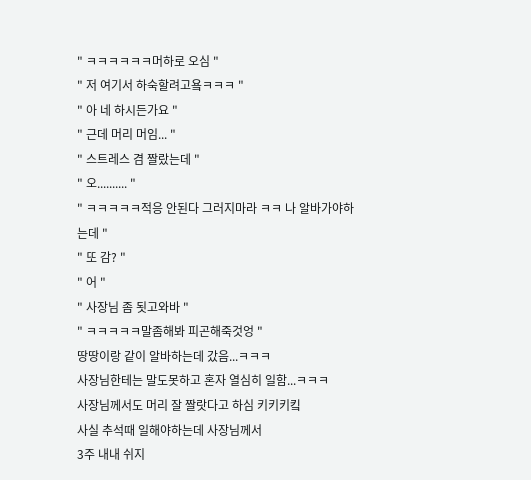" ㅋㅋㅋㅋㅋㅋ머하로 오심 "
" 저 여기서 하숙할려고욬ㅋㅋㅋ "
" 아 네 하시든가요 "
" 근데 머리 머임... "
" 스트레스 겸 짤랐는데 "
" 오.......... "
" ㅋㅋㅋㅋㅋ적응 안된다 그러지마라 ㅋㅋ 나 알바가야하는데 "
" 또 감? "
" 어 "
" 사장님 좀 됫고와바 "
" ㅋㅋㅋㅋㅋ말좀해봐 피곤해죽것엉 "
땅땅이랑 같이 알바하는데 갔음...ㅋㅋㅋ
사장님한테는 말도못하고 혼자 열심히 일함...ㅋㅋㅋ
사장님께서도 머리 잘 짤랏다고 하심 키키키킼
사실 추석때 일해야하는데 사장님께서
3주 내내 쉬지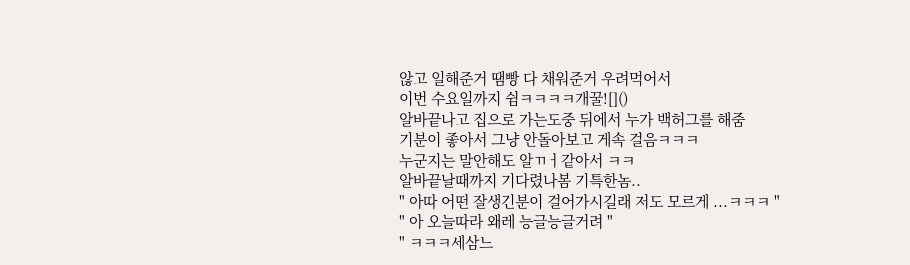않고 일해준거 땜빵 다 채워준거 우려먹어서
이번 수요일까지 쉼ㅋㅋㅋㅋ개꿀![]()
알바끝나고 집으로 가는도중 뒤에서 누가 백허그를 해줌
기분이 좋아서 그냥 안돌아보고 게속 걸음ㅋㅋㅋ
누군지는 말안해도 알ㄲㅓ같아서 ㅋㅋ
알바끝날때까지 기다렸나봄 기특한놈..
" 아따 어떤 잘생긴분이 걸어가시길래 저도 모르게 ...ㅋㅋㅋ "
" 아 오늘따라 왜레 능글능글거려 "
" ㅋㅋㅋ세삼느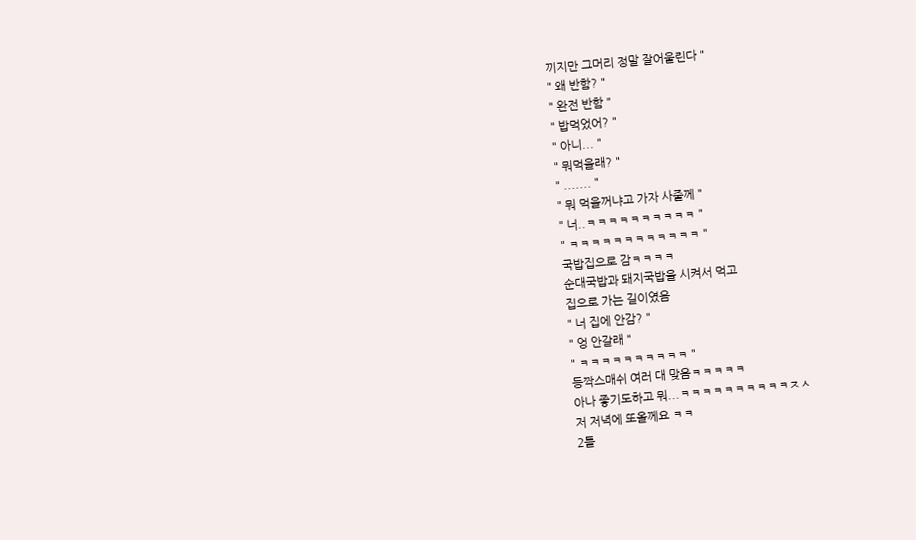끼지만 그머리 정말 잘어울린다 "
" 왜 반함? "
" 완전 반함 "
" 밥먹었어? "
" 아니... "
" 뭐먹을래? "
" ....... "
" 뭐 먹을꺼냐고 가자 사줄께 "
" 너..ㅋㅋㅋㅋㅋㅋㅋㅋㅋㅋ "
" ㅋㅋㅋㅋㅋㅋㅋㅋㅋㅋㅋㅋ "
국밥집으로 감ㅋㅋㅋㅋ
순대국밥과 돼지국밥을 시켜서 먹고
집으로 가는 길이였음
" 너 집에 안감? "
" 엉 안갈래 "
" ㅋㅋㅋㅋㅋㅋㅋㅋㅋㅋ "
등짝스매쉬 여러 대 맞음ㅋㅋㅋㅋㅋ
아나 좋기도하고 뭐...ㅋㅋㅋㅋㅋㅋㅋㅋㅋㅋㅈㅅ
저 저녁에 또올께요 ㅋㅋ
2틀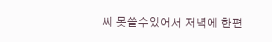씨 못쓸수있어서 저녁에 한편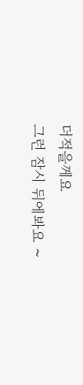더적을께요
그런 잠시 뒤에봐요 ~